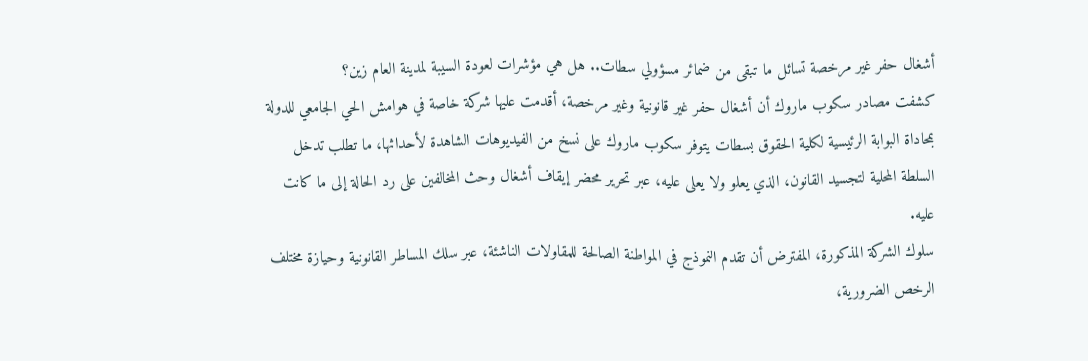أشغال حفر غير مرخصة تسائل ما تبقى من ضمائر مسؤولي سطات.. هل هي مؤشرات لعودة السيبة لمدينة العام زين؟
كشفت مصادر سكوب ماروك أن أشغال حفر غير قانونية وغير مرخصة، أقدمت عليها شركة خاصة في هوامش الحي الجامعي للدولة بمحاداة البوابة الرئيسية لكلية الحقوق بسطات يتوفر سكوب ماروك على نسخ من الفيديوهات الشاهدة لأحداثها، ما تطلب تدخل السلطة المحلية لتجسيد القانون، الذي يعلو ولا يعلى عليه، عبر تحرير محضر إيقاف أشغال وحث المخالفين على رد الحالة إلى ما كانت عليه.
سلوك الشركة المذكورة، المفترض أن تقدم النموذج في المواطنة الصالحة للمقاولات الناشئة، عبر سلك المساطر القانونية وحيازة مختلف الرخص الضرورية،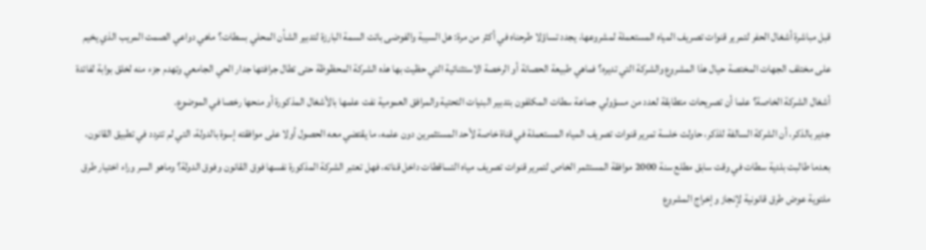قبل مباشرة أشغال الحفر لتمرير قنوات تصريف المياه المستعملة لمشروعها، يجدد تساؤلا طرحناه في أكثر من مرة: هل السيبة والفوضى باتت السمة البارزة لتدبير الشأن المحلي بسطات؟ ماهي دواعي الصمت المريب الذي يخيم على مختلف الجهات المختصة حيال هذا المشروع والشركة التي تديره؟ فماهي طبيعة الحصانة أو الرخصة الاستثنائية التي حظيت بها هذه الشركة المحظوظة حتى تطال جرافتها جدار الحي الجامعي وتهدم جزء منه لخلق بوابة لفائدة أشغال الشركة الخاصة؟ علما أن تصريحات متطابقة لعدد من مسؤولي جماعة سطات المكلفون بتدبير البنيات التحتية والمرافق العمومية نفت علمها بالأشغال المذكورة أو منحها رخصا في الموضوع.
جدير بالذكر، أن الشركة السالفة للذكر، حاولت خلسة تمرير قنوات تصريف المياه المستعملة في قناة خاصة لأحد المستثمرين دون علمه، ما يقتضي معه الحصول أولا على موافقته إسوة بالدولة، التي لم تتردد في تطبيق القانون، بعدما طالبت بلدية سطات في وقت سابق مطلع سنة 2000 موافقة المستثمر الخاص لتمرير قنوات تصريف مياه التساقطات داخل قناته، فهل تعتبر الشركة المذكورة نفسها فوق القانون وفوق الدولة؟ وماهو السر وراء اختيار طرق ملتوية عوض طرق قانونية لإنجاز وإخراج المشروع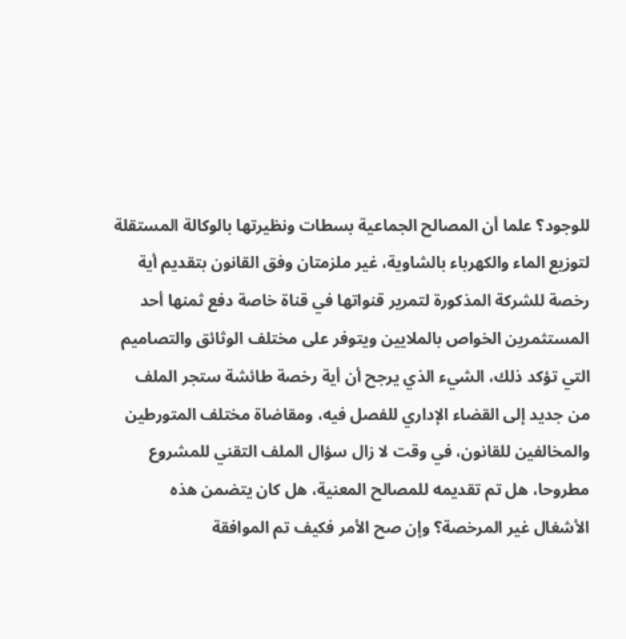للوجود؟ علما أن المصالح الجماعية بسطات ونظيرتها بالوكالة المستقلة لتوزيع الماء والكهرباء بالشاوية، غير ملزمتان وفق القانون بتقديم أية رخصة للشركة المذكورة لتمرير قنواتها في قناة خاصة دفع ثمنها أحد المستثمرين الخواص بالملايين ويتوفر على مختلف الوثائق والتصاميم التي تؤكد ذلك، الشيء الذي يرجح أن أية رخصة طائشة ستجر الملف من جديد إلى القضاء الإداري للفصل فيه، ومقاضاة مختلف المتورطين والمخالفين للقانون، في وقت لا زال سؤال الملف التقني للمشروع مطروحا، هل تم تقديمه للمصالح المعنية، هل كان يتضمن هذه الأشغال غير المرخصة؟ وإن صح الأمر فكيف تم الموافقة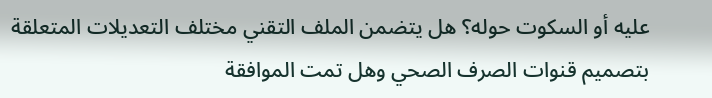عليه أو السكوت حوله؟ هل يتضمن الملف التقني مختلف التعديلات المتعلقة بتصميم قنوات الصرف الصحي وهل تمت الموافقة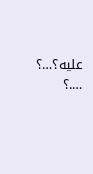عليه؟…؟ ….؟